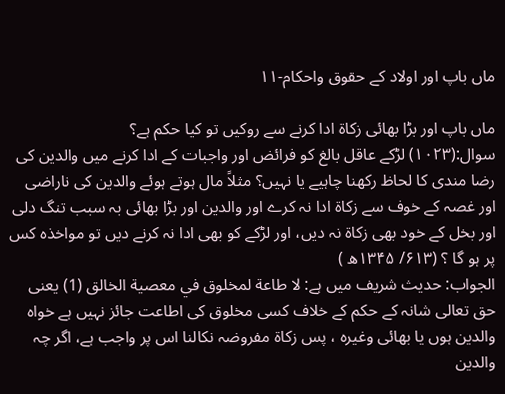ماں باپ اور اولاد کے حقوق واحکام-۱۱

ماں باپ اور بڑا بھائی زکاۃ ادا کرنے سے روکیں تو کیا حکم ہے؟
سوال:(۱۰۲۳) لڑکے عاقل بالغ کو فرائض اور واجبات کے ادا کرنے میں والدین کی رضا مندی کا لحاظ رکھنا چاہیے یا نہیں؟ مثلاً مال ہوتے ہوئے والدین کی ناراضی اور غصہ کے خوف سے زکاۃ ادا نہ کرے اور والدین اور بڑا بھائی بہ سبب تنگ دلی اور بخل کے خود بھی زکاۃ نہ دیں، اور لڑکے کو بھی ادا نہ کرنے دیں تو مواخذہ کس پر ہو گا ؟ (۶۱۳/ ۱۳۴۵ھ )
الجواب: حدیث شریف میں ہے: لا طاعة لمخلوق في معصية الخالق (1) یعنی حق تعالى شانہ کے حکم کے خلاف کسی مخلوق کی اطاعت جائز نہیں ہے خواہ والدین ہوں یا بھائی وغیرہ ، پس زکاۃ مفروضہ نکالنا اس پر واجب ہے، اگر چہ والدین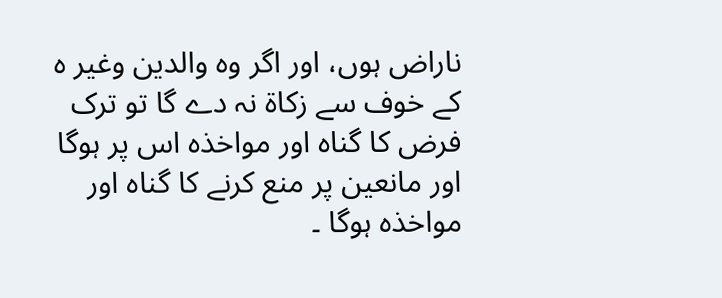ناراض ہوں، اور اگر وہ والدین وغیر ہ کے خوف سے زکاۃ نہ دے گا تو ترک فرض کا گناہ اور مواخذہ اس پر ہوگا اور مانعین پر منع کرنے کا گناہ اور مواخذہ ہوگا ۔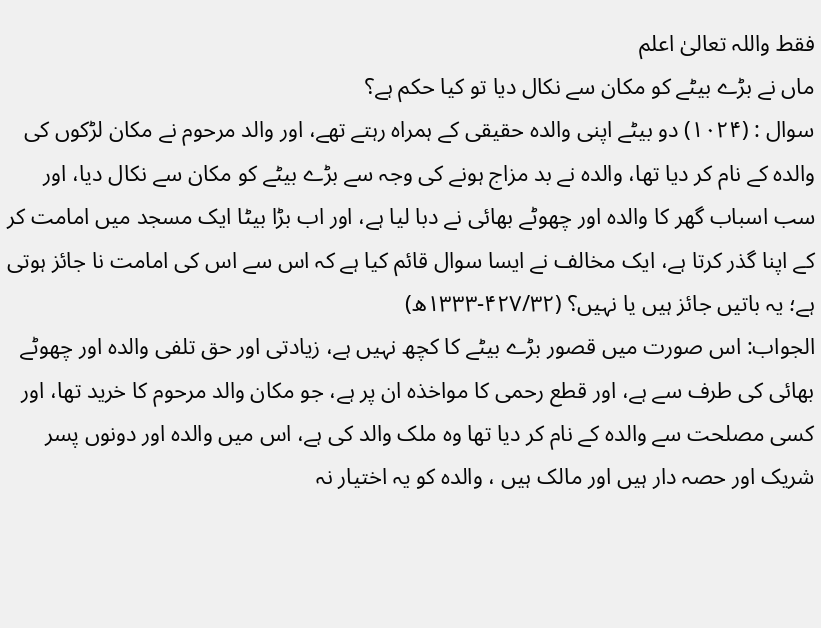فقط واللہ تعالیٰ اعلم
ماں نے بڑے بیٹے کو مکان سے نکال دیا تو کیا حکم ہے؟
سوال : (۱۰۲۴) دو بیٹے اپنی والدہ حقیقی کے ہمراہ رہتے تھے، اور والد مرحوم نے مکان لڑکوں کی والدہ کے نام کر دیا تھا، والدہ نے بد مزاج ہونے کی وجہ سے بڑے بیٹے کو مکان سے نکال دیا، اور سب اسباب گھر کا والدہ اور چھوٹے بھائی نے دبا لیا ہے، اور اب بڑا بیٹا ایک مسجد میں امامت کر کے اپنا گذر کرتا ہے، ایک مخالف نے ایسا سوال قائم کیا ہے کہ اس سے اس کی امامت نا جائز ہوتی ہے؛ یہ باتیں جائز ہیں یا نہیں؟ (۴۲۷/۳۲-۱۳۳۳ھ)
الجواب: اس صورت میں قصور بڑے بیٹے کا کچھ نہیں ہے، زیادتی اور حق تلفی والدہ اور چھوٹے بھائی کی طرف سے ہے، اور قطع رحمی کا مواخذہ ان پر ہے، جو مکان والد مرحوم کا خرید تھا، اور کسی مصلحت سے والدہ کے نام کر دیا تھا وہ ملک والد کی ہے، اس میں والدہ اور دونوں پسر شریک اور حصہ دار ہیں اور مالک ہیں ، والدہ کو یہ اختیار نہ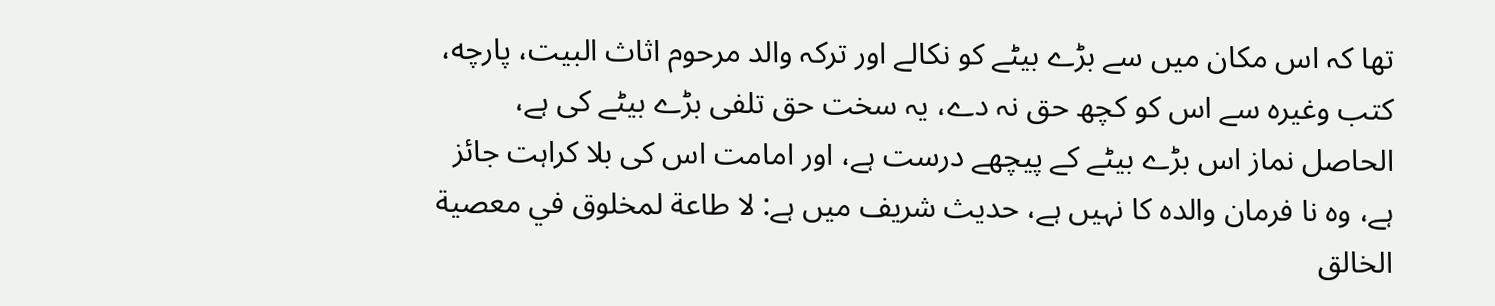تھا کہ اس مکان میں سے بڑے بیٹے کو نکالے اور ترکہ والد مرحوم اثاث البیت، پارچه، کتب وغیرہ سے اس کو کچھ حق نہ دے، یہ سخت حق تلفی بڑے بیٹے کی ہے، الحاصل نماز اس بڑے بیٹے کے پیچھے درست ہے، اور امامت اس کی بلا کراہت جائز ہے، وہ نا فرمان والدہ کا نہیں ہے، حدیث شریف میں ہے: لا طاعة لمخلوق في معصية الخالق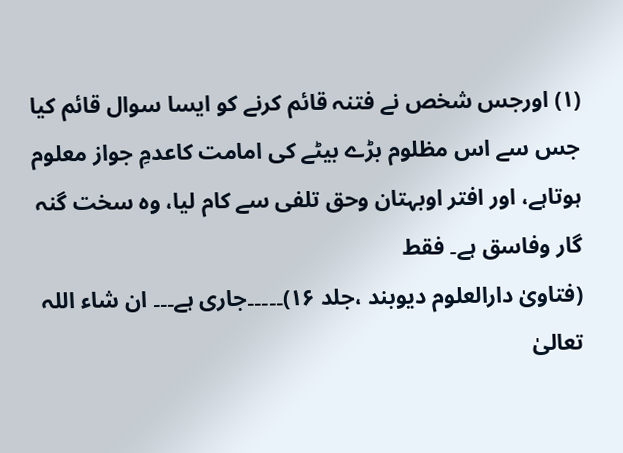(۱) اورجس شخص نے فتنہ قائم کرنے کو ایسا سوال قائم کیا جس سے اس مظلوم بڑے بیٹے کی امامت کاعدمِ جواز معلوم ہوتاہے، اور افتر اوبہتان وحق تلفی سے کام لیا، وہ سخت گنہ گار وفاسق ہے۔ فقط
(فتاویٰ دارالعلوم دیوبند ،جلد ۱۶)۔۔۔۔۔جاری ہے۔۔۔ ان شاء اللہ تعالیٰ